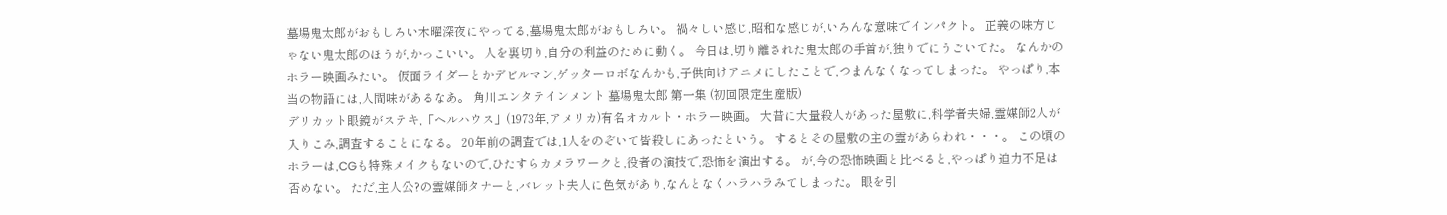墓場鬼太郎がおもしろい木曜深夜にやってる,墓場鬼太郎がおもしろい。 禍々しい感じ,昭和な感じが,いろんな意味でインパクト。 正義の味方じゃない鬼太郎のほうが,かっこいい。 人を裏切り,自分の利益のために動く。 今日は,切り離された鬼太郎の手首が,独りでにうごいてた。 なんかのホラー映画みたい。 仮面ライダーとかデビルマン,ゲッターロボなんかも,子供向けアニメにしたことで,つまんなくなってしまった。 やっぱり,本当の物語には,人間味があるなあ。 角川エンタテインメント 墓場鬼太郎 第一集 (初回限定生産版)
デリカット眼鏡がステキ,「ヘルハウス」(1973年,アメリカ)有名オカルト・ホラー映画。 大昔に大量殺人があった屋敷に,科学者夫婦,霊媒師2人が入りこみ,調査することになる。 20年前の調査では,1人をのぞいて皆殺しにあったという。 するとその屋敷の主の霊があらわれ・・・。 この頃のホラーは,CGも特殊メイクもないので,ひたすらカメラワークと,役者の演技で,恐怖を演出する。 が,今の恐怖映画と比べると,やっぱり迫力不足は否めない。 ただ,主人公?の霊媒師タナーと,バレット夫人に色気があり,なんとなくハラハラみてしまった。 眼を引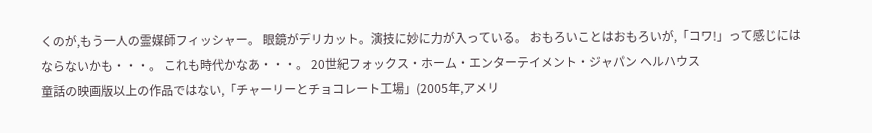くのが,もう一人の霊媒師フィッシャー。 眼鏡がデリカット。演技に妙に力が入っている。 おもろいことはおもろいが,「コワ!」って感じにはならないかも・・・。 これも時代かなあ・・・。 20世紀フォックス・ホーム・エンターテイメント・ジャパン ヘルハウス
童話の映画版以上の作品ではない,「チャーリーとチョコレート工場」(2005年,アメリ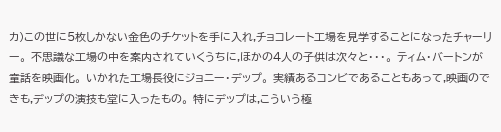カ)この世に5枚しかない金色のチケットを手に入れ,チョコレート工場を見学することになったチャーリー。 不思議な工場の中を案内されていくうちに,ほかの4人の子供は次々と・・・。 ティム・バートンが童話を映画化。 いかれた工場長役にジョニー・デップ。 実績あるコンビであることもあって,映画のできも,デップの演技も堂に入ったもの。 特にデップは,こういう極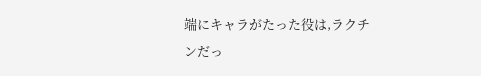端にキャラがたった役は,ラクチンだっ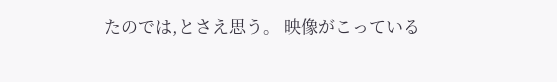たのでは,とさえ思う。 映像がこっている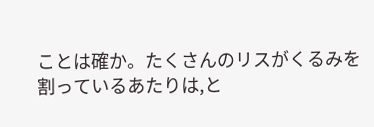ことは確か。たくさんのリスがくるみを割っているあたりは,と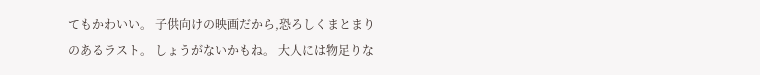てもかわいい。 子供向けの映画だから,恐ろしくまとまりのあるラスト。 しょうがないかもね。 大人には物足りな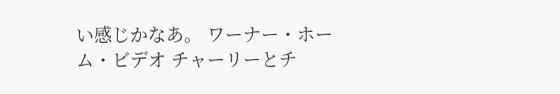い感じかなあ。 ワーナー・ホーム・ビデオ チャーリーとチ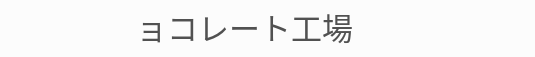ョコレート工場